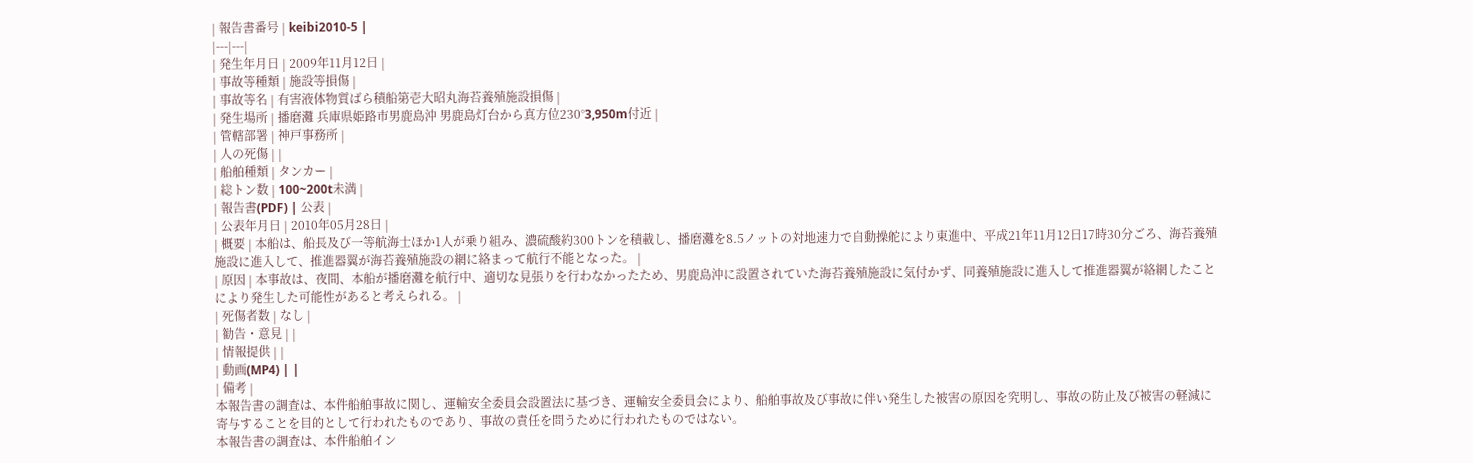| 報告書番号 | keibi2010-5 |
|---|---|
| 発生年月日 | 2009年11月12日 |
| 事故等種類 | 施設等損傷 |
| 事故等名 | 有害液体物質ばら積船第壱大昭丸海苔養殖施設損傷 |
| 発生場所 | 播磨灘 兵庫県姫路市男鹿島沖 男鹿島灯台から真方位230°3,950m付近 |
| 管轄部署 | 神戸事務所 |
| 人の死傷 | |
| 船舶種類 | タンカー |
| 総トン数 | 100~200t未満 |
| 報告書(PDF) | 公表 |
| 公表年月日 | 2010年05月28日 |
| 概要 | 本船は、船長及び一等航海士ほか1人が乗り組み、濃硫酸約300トンを積載し、播磨灘を8.5ノットの対地速力で自動操舵により東進中、平成21年11月12日17時30分ごろ、海苔養殖施設に進入して、推進器翼が海苔養殖施設の網に絡まって航行不能となった。 |
| 原因 | 本事故は、夜間、本船が播磨灘を航行中、適切な見張りを行わなかったため、男鹿島沖に設置されていた海苔養殖施設に気付かず、同養殖施設に進入して推進器翼が絡網したことにより発生した可能性があると考えられる。 |
| 死傷者数 | なし |
| 勧告・意見 | |
| 情報提供 | |
| 動画(MP4) | |
| 備考 |
本報告書の調査は、本件船舶事故に関し、運輸安全委員会設置法に基づき、運輸安全委員会により、船舶事故及び事故に伴い発生した被害の原因を究明し、事故の防止及び被害の軽減に寄与することを目的として行われたものであり、事故の責任を問うために行われたものではない。
本報告書の調査は、本件船舶イン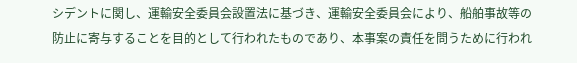シデントに関し、運輸安全委員会設置法に基づき、運輸安全委員会により、船舶事故等の防止に寄与することを目的として行われたものであり、本事案の責任を問うために行われ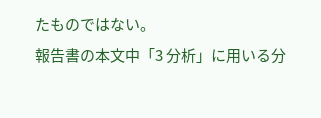たものではない。
報告書の本文中「3 分析」に用いる分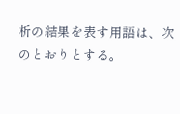析の結果を表す用語は、次のとおりとする。